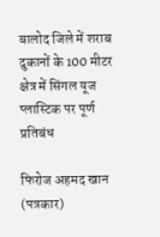बालोद जिले में शराब दुकानों के 100 मीटर क्षेत्र में सिंगल यूज प्लास्टिक पर पूर्ण प्रतिबंध

फिरोज अहमद खान (पत्रकार)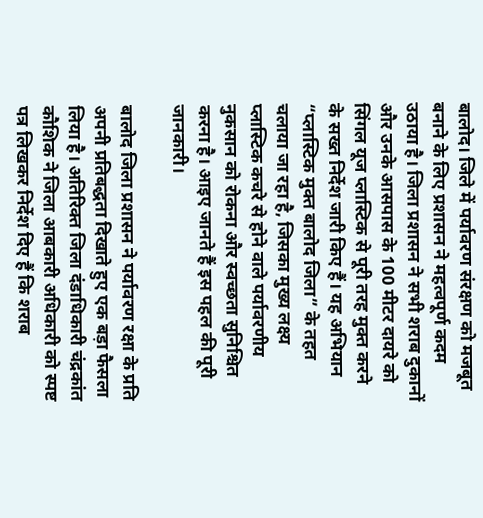बालोद। जिले में पर्यावरण संरक्षण को मजबूत बनाने के लिए प्रशासन ने महत्वपूर्ण कदम उठाया है। जिला प्रशासन ने सभी शराब दुकानों और उनके आसपास के 100 मीटर दायरे को सिंगल यूज प्लास्टिक से पूरी तरह मुक्त करने के सख्त निर्देश जारी किए हैं। यह अभियान “प्लास्टिक मुक्त बालोद जिला” के तहत चलाया जा रहा है, जिसका मुख्य लक्ष्य प्लास्टिक कचरे से होने वाले पर्यावरणीय नुकसान को रोकना और स्वच्छता सुनिश्चित करना है। आइए जानते हैं इस पहल की पूरी जानकारी।

बालोद जिला प्रशासन ने पर्यावरण रक्षा के प्रति अपनी प्रतिबद्धता दिखाते हुए एक बड़ा फैसला लिया है। अतिरिक्त जिला दंडाधिकारी चंद्रकांत कौशिक ने जिला आबकारी अधिकारी को स्पष्ट पत्र लिखकर निर्देश दिए हैं कि शराब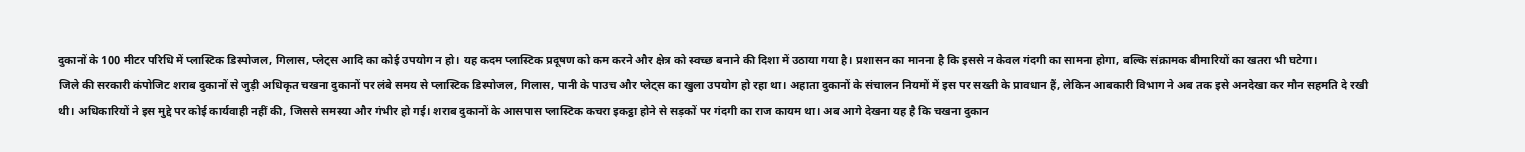दुकानों के 100 मीटर परिधि में प्लास्टिक डिस्पोजल, गिलास, प्लेट्स आदि का कोई उपयोग न हो। यह कदम प्लास्टिक प्रदूषण को कम करने और क्षेत्र को स्वच्छ बनाने की दिशा में उठाया गया है। प्रशासन का मानना है कि इससे न केवल गंदगी का सामना होगा, बल्कि संक्रामक बीमारियों का खतरा भी घटेगा।
जिले की सरकारी कंपोजिट शराब दुकानों से जुड़ी अधिकृत चखना दुकानों पर लंबे समय से प्लास्टिक डिस्पोजल, गिलास, पानी के पाउच और प्लेट्स का खुला उपयोग हो रहा था। अहाता दुकानों के संचालन नियमों में इस पर सख्ती के प्रावधान हैं, लेकिन आबकारी विभाग ने अब तक इसे अनदेखा कर मौन सहमति दे रखी थी। अधिकारियों ने इस मुद्दे पर कोई कार्यवाही नहीं की, जिससे समस्या और गंभीर हो गई। शराब दुकानों के आसपास प्लास्टिक कचरा इकट्ठा होने से सड़कों पर गंदगी का राज कायम था। अब आगे देखना यह है कि चखना दुकान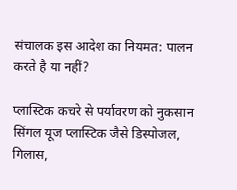संचालक इस आदेश का नियमत: पालन करते है या नहीं?

प्लास्टिक कचरे से पर्यावरण को नुकसान
सिंगल यूज प्लास्टिक जैसे डिस्पोजल, गिलास,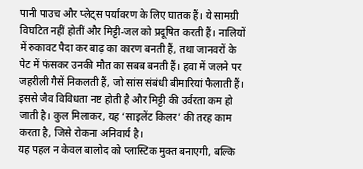पानी पाउच और प्लेट्स पर्यावरण के लिए घातक हैं। ये सामग्री विघटित नहीं होतीं और मिट्टी-जल को प्रदूषित करती हैं। नालियों में रुकावट पैदा कर बाढ़ का कारण बनती हैं, तथा जानवरों के पेट में फंसकर उनकी मौत का सबब बनती हैं। हवा में जलने पर जहरीली गैसें निकलती हैं, जो सांस संबंधी बीमारियां फैलाती हैं। इससे जैव विविधता नष्ट होती है और मिट्टी की उर्वरता कम हो जाती है। कुल मिलाकर, यह ‘साइलेंट किलर’ की तरह काम करता है, जिसे रोकना अनिवार्य है।
यह पहल न केवल बालोद को प्लास्टिक मुक्त बनाएगी, बल्कि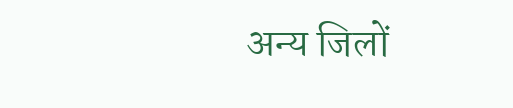अन्य जिलों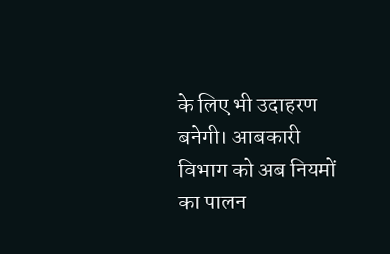के लिए भी उदाहरण बनेगी। आबकारी विभाग को अब नियमों का पालन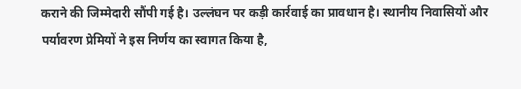कराने की जिम्मेदारी सौंपी गई है। उल्लंघन पर कड़ी कार्रवाई का प्रावधान है। स्थानीय निवासियों और पर्यावरण प्रेमियों ने इस निर्णय का स्वागत किया है,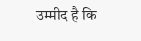उम्मीद है कि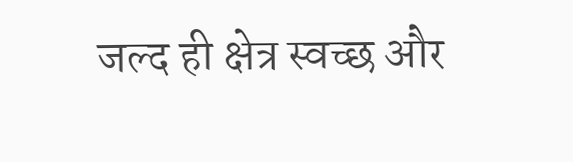जल्द ही क्षेत्र स्वच्छ और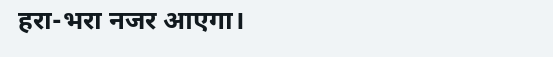हरा-भरा नजर आएगा।